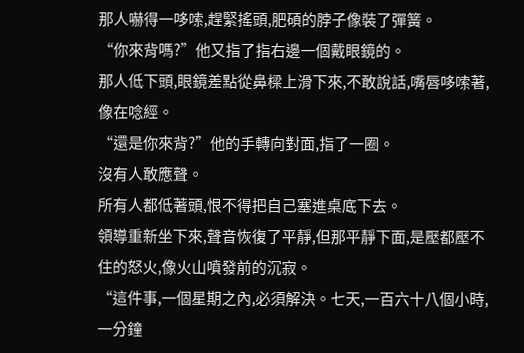那人嚇得一哆嗦,趕緊搖頭,肥碩的脖子像裝了彈簧。
“你來背嗎?”他又指了指右邊一個戴眼鏡的。
那人低下頭,眼鏡差點從鼻樑上滑下來,不敢說話,嘴唇哆嗦著,像在唸經。
“還是你來背?”他的手轉向對面,指了一圈。
沒有人敢應聲。
所有人都低著頭,恨不得把自己塞進桌底下去。
領導重新坐下來,聲音恢復了平靜,但那平靜下面,是壓都壓不住的怒火,像火山噴發前的沉寂。
“這件事,一個星期之內,必須解決。七天,一百六十八個小時,一分鐘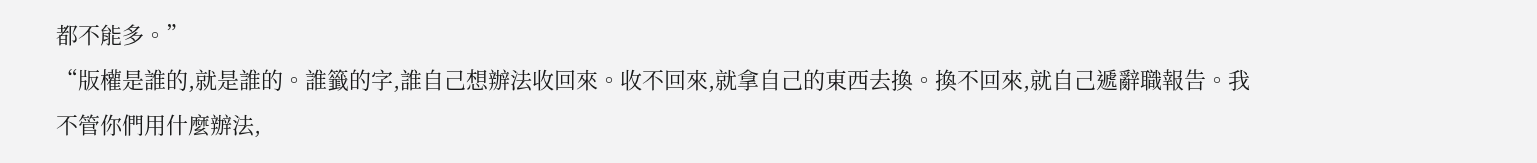都不能多。”
“版權是誰的,就是誰的。誰籤的字,誰自己想辦法收回來。收不回來,就拿自己的東西去換。換不回來,就自己遞辭職報告。我不管你們用什麼辦法,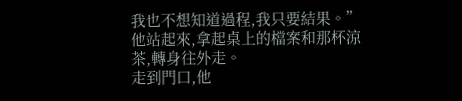我也不想知道過程,我只要結果。”
他站起來,拿起桌上的檔案和那杯涼茶,轉身往外走。
走到門口,他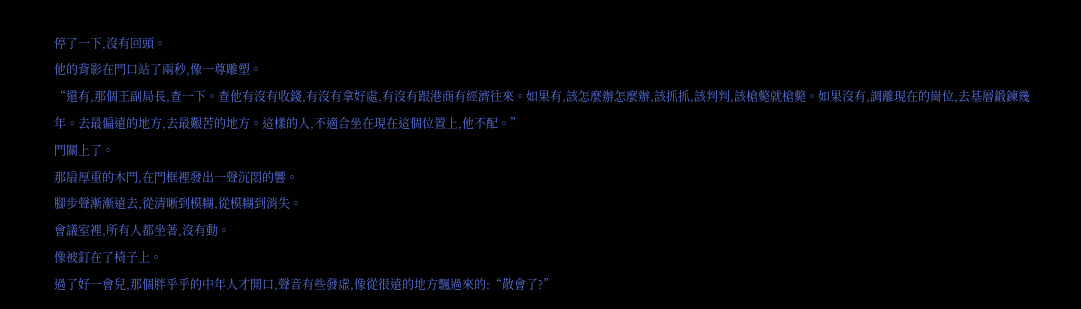停了一下,沒有回頭。
他的背影在門口站了兩秒,像一尊雕塑。
“還有,那個王副局長,查一下。查他有沒有收錢,有沒有拿好處,有沒有跟港商有經濟往來。如果有,該怎麼辦怎麼辦,該抓抓,該判判,該槍斃就槍斃。如果沒有,調離現在的崗位,去基層鍛鍊幾年。去最偏遠的地方,去最艱苦的地方。這樣的人,不適合坐在現在這個位置上,他不配。”
門關上了。
那扇厚重的木門,在門框裡發出一聲沉悶的響。
腳步聲漸漸遠去,從清晰到模糊,從模糊到消失。
會議室裡,所有人都坐著,沒有動。
像被釘在了椅子上。
過了好一會兒,那個胖乎乎的中年人才開口,聲音有些發虛,像從很遠的地方飄過來的:“散會了?”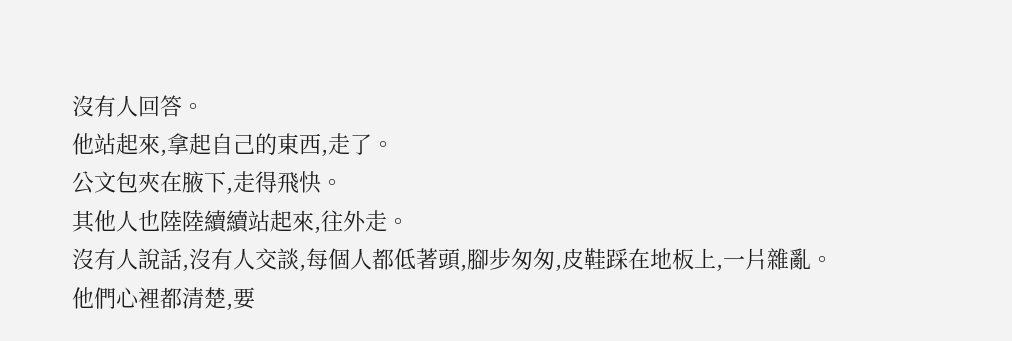沒有人回答。
他站起來,拿起自己的東西,走了。
公文包夾在腋下,走得飛快。
其他人也陸陸續續站起來,往外走。
沒有人說話,沒有人交談,每個人都低著頭,腳步匆匆,皮鞋踩在地板上,一片雜亂。
他們心裡都清楚,要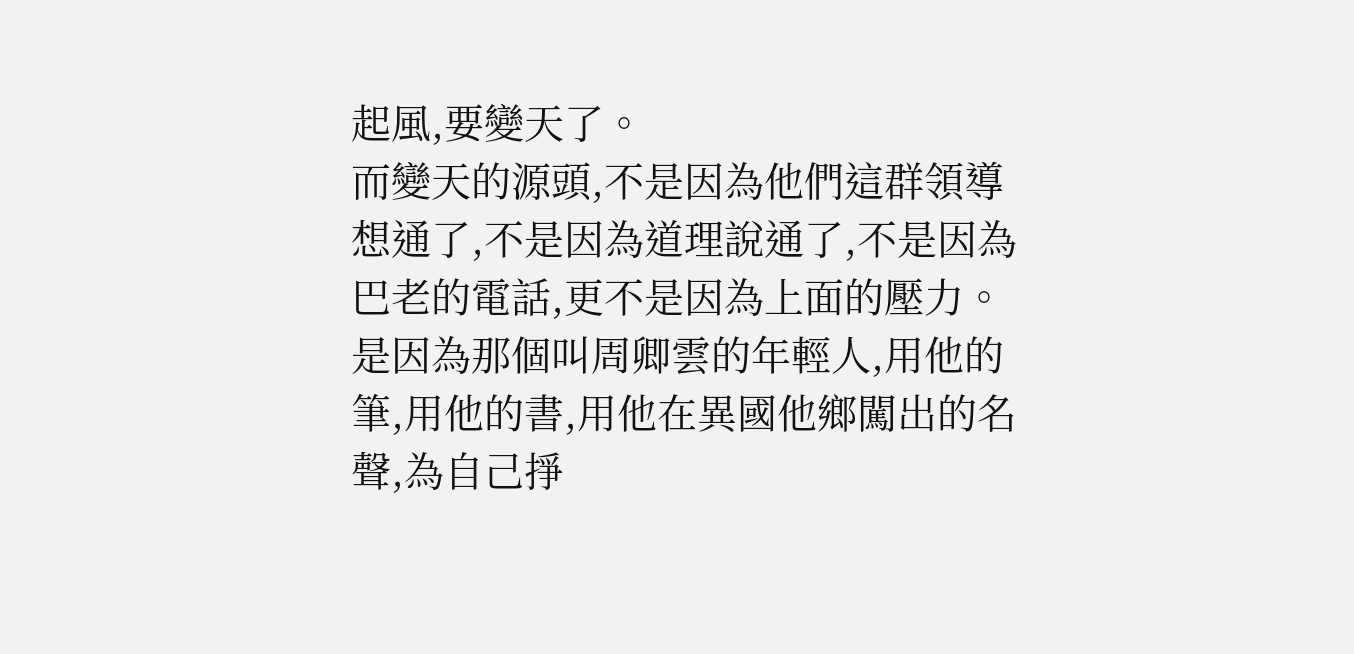起風,要變天了。
而變天的源頭,不是因為他們這群領導想通了,不是因為道理說通了,不是因為巴老的電話,更不是因為上面的壓力。
是因為那個叫周卿雲的年輕人,用他的筆,用他的書,用他在異國他鄉闖出的名聲,為自己掙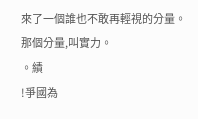來了一個誰也不敢再輕視的分量。
那個分量,叫實力。
。績
!爭國為